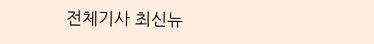전체기사 최신뉴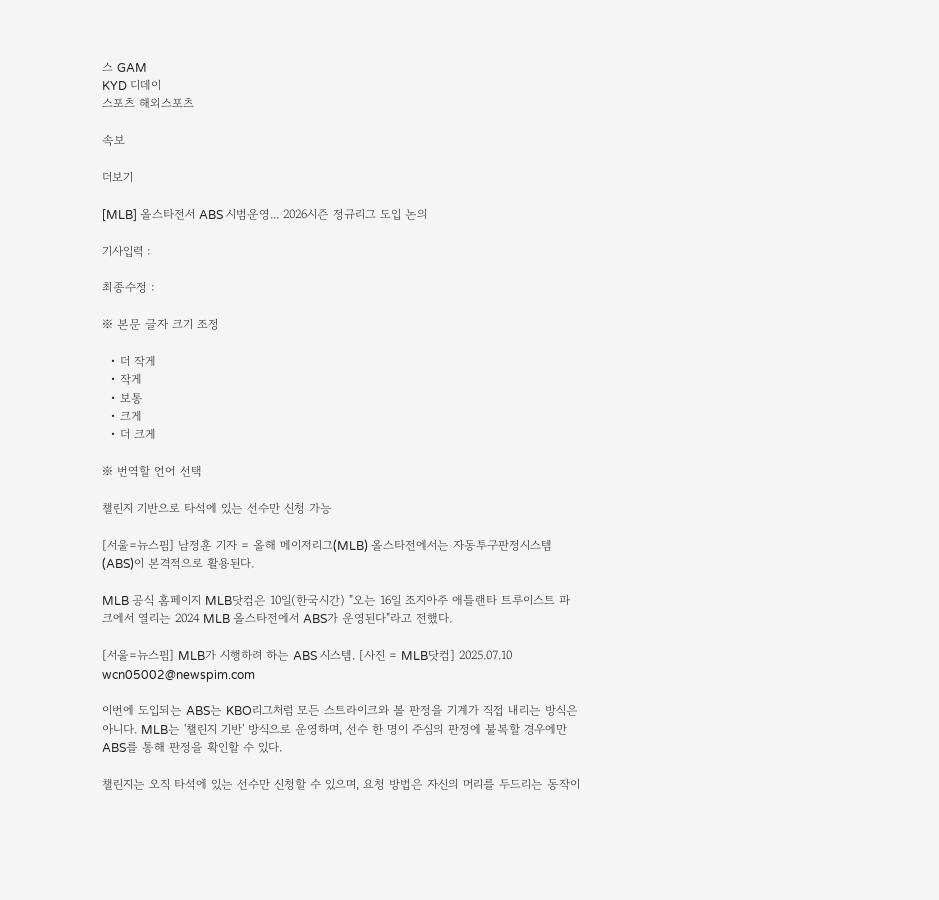스 GAM
KYD 디데이
스포츠 해외스포츠

속보

더보기

[MLB] 올스타전서 ABS 시범운영... 2026시즌 정규리그 도입 논의

기사입력 :

최종수정 :

※ 본문 글자 크기 조정

  • 더 작게
  • 작게
  • 보통
  • 크게
  • 더 크게

※ 번역할 언어 선택

챌린지 기반으로 타석에 있는 선수만 신청 가능

[서울=뉴스핌] 남정훈 기자 = 올해 메이저리그(MLB) 올스타전에서는 자동투구판정시스템(ABS)이 본격적으로 활용된다.

MLB 공식 홈페이지 MLB닷컴은 10일(한국시간) "오는 16일 조지아주 애틀랜타 트루이스트 파크에서 열리는 2024 MLB 올스타전에서 ABS가 운영된다"라고 전했다.

[서울=뉴스핌] MLB가 시행하려 하는 ABS 시스템. [사진 = MLB닷컴] 2025.07.10 wcn05002@newspim.com

이번에 도입되는 ABS는 KBO리그처럼 모든 스트라이크와 볼 판정을 기계가 직접 내리는 방식은 아니다. MLB는 '챌린지 기반' 방식으로 운영하며, 선수 한 명이 주심의 판정에 불복할 경우에만 ABS를 통해 판정을 확인할 수 있다.

챌린지는 오직 타석에 있는 선수만 신청할 수 있으며, 요청 방법은 자신의 머리를 두드리는 동작이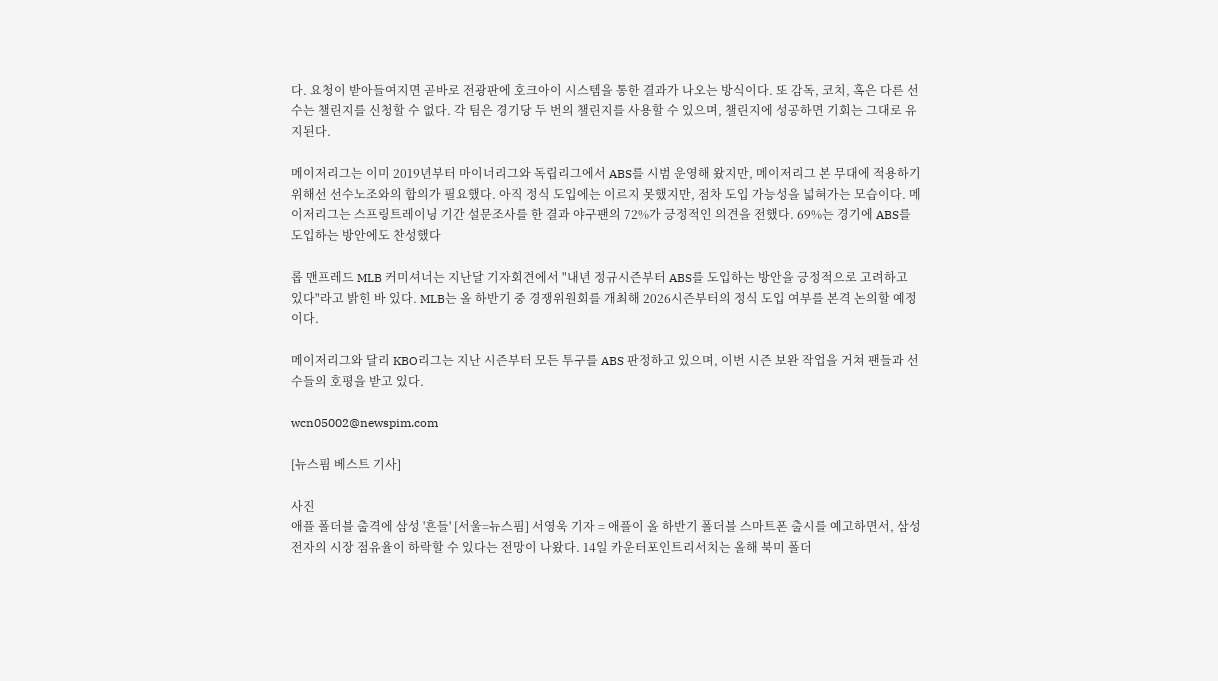다. 요청이 받아들여지면 곧바로 전광판에 호크아이 시스템을 통한 결과가 나오는 방식이다. 또 감독, 코치, 혹은 다른 선수는 챌린지를 신청할 수 없다. 각 팀은 경기당 두 번의 챌린지를 사용할 수 있으며, 챌린지에 성공하면 기회는 그대로 유지된다.

메이저리그는 이미 2019년부터 마이너리그와 독립리그에서 ABS를 시범 운영해 왔지만, 메이저리그 본 무대에 적용하기 위해선 선수노조와의 합의가 필요했다. 아직 정식 도입에는 이르지 못했지만, 점차 도입 가능성을 넓혀가는 모습이다. 메이저리그는 스프링트레이닝 기간 설문조사를 한 결과 야구팬의 72%가 긍정적인 의견을 전했다. 69%는 경기에 ABS를 도입하는 방안에도 찬성했다

롭 맨프레드 MLB 커미셔너는 지난달 기자회견에서 "내년 정규시즌부터 ABS를 도입하는 방안을 긍정적으로 고려하고 있다"라고 밝힌 바 있다. MLB는 올 하반기 중 경쟁위원회를 개최해 2026시즌부터의 정식 도입 여부를 본격 논의할 예정이다.

메이저리그와 달리 KBO리그는 지난 시즌부터 모든 투구를 ABS 판정하고 있으며, 이번 시즌 보완 작업을 거쳐 팬들과 선수들의 호평을 받고 있다.

wcn05002@newspim.com

[뉴스핌 베스트 기사]

사진
애플 폴더블 출격에 삼성 '흔들' [서울=뉴스핌] 서영욱 기자 = 애플이 올 하반기 폴더블 스마트폰 출시를 예고하면서, 삼성전자의 시장 점유율이 하락할 수 있다는 전망이 나왔다. 14일 카운터포인트리서치는 올해 북미 폴더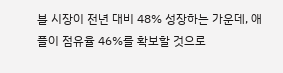블 시장이 전년 대비 48% 성장하는 가운데, 애플이 점유율 46%를 확보할 것으로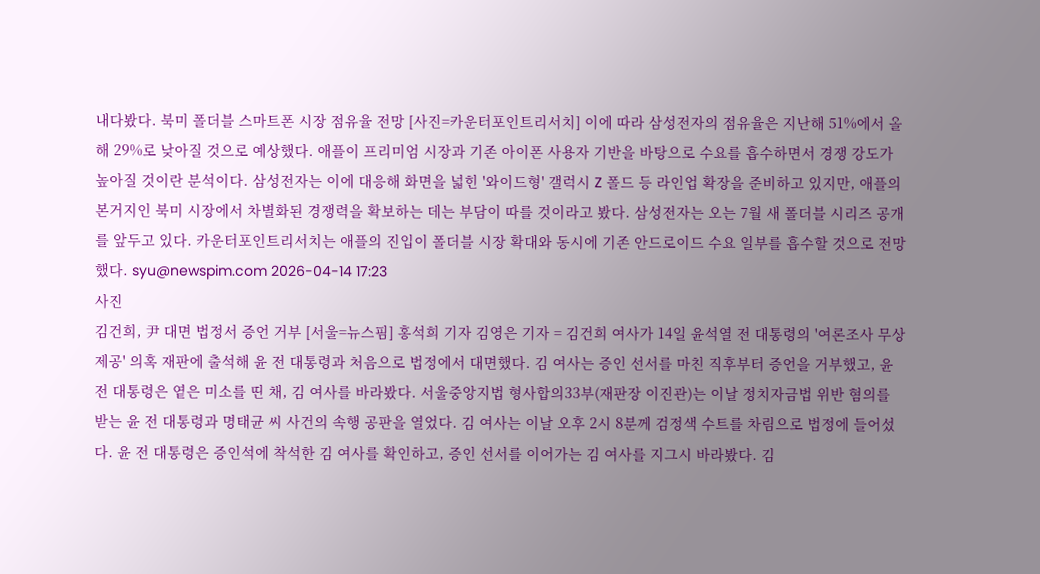내다봤다. 북미 폴더블 스마트폰 시장 점유율 전망 [사진=카운터포인트리서치] 이에 따라 삼성전자의 점유율은 지난해 51%에서 올해 29%로 낮아질 것으로 예상했다. 애플이 프리미엄 시장과 기존 아이폰 사용자 기반을 바탕으로 수요를 흡수하면서 경쟁 강도가 높아질 것이란 분석이다. 삼성전자는 이에 대응해 화면을 넓힌 '와이드형' 갤럭시 Z 폴드 등 라인업 확장을 준비하고 있지만, 애플의 본거지인 북미 시장에서 차별화된 경쟁력을 확보하는 데는 부담이 따를 것이라고 봤다. 삼성전자는 오는 7월 새 폴더블 시리즈 공개를 앞두고 있다. 카운터포인트리서치는 애플의 진입이 폴더블 시장 확대와 동시에 기존 안드로이드 수요 일부를 흡수할 것으로 전망했다. syu@newspim.com 2026-04-14 17:23
사진
김건희, 尹 대면 법정서 증언 거부 [서울=뉴스핌] 홍석희 기자 김영은 기자 = 김건희 여사가 14일 윤석열 전 대통령의 '여론조사 무상 제공' 의혹 재판에 출석해 윤 전 대통령과 처음으로 법정에서 대면했다. 김 여사는 증인 선서를 마친 직후부터 증언을 거부했고, 윤 전 대통령은 옅은 미소를 띤 채, 김 여사를 바라봤다. 서울중앙지법 형사합의33부(재판장 이진관)는 이날 정치자금법 위반 혐의를 받는 윤 전 대통령과 명태균 씨 사건의 속행 공판을 열었다. 김 여사는 이날 오후 2시 8분께 검정색 수트를 차림으로 법정에 들어섰다. 윤 전 대통령은 증인석에 착석한 김 여사를 확인하고, 증인 선서를 이어가는 김 여사를 지그시 바라봤다. 김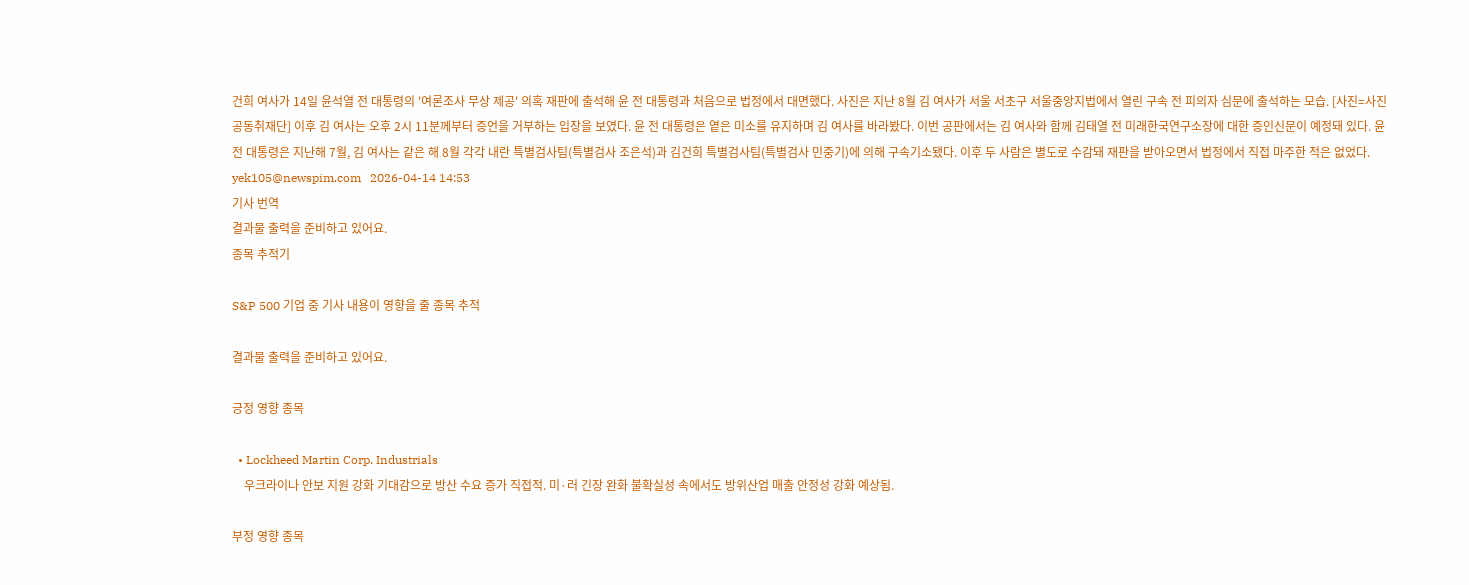건희 여사가 14일 윤석열 전 대통령의 '여론조사 무상 제공' 의혹 재판에 출석해 윤 전 대통령과 처음으로 법정에서 대면했다. 사진은 지난 8월 김 여사가 서울 서초구 서울중앙지법에서 열린 구속 전 피의자 심문에 출석하는 모습. [사진=사진공동취재단] 이후 김 여사는 오후 2시 11분께부터 증언을 거부하는 입장을 보였다. 윤 전 대통령은 옅은 미소를 유지하며 김 여사를 바라봤다. 이번 공판에서는 김 여사와 함께 김태열 전 미래한국연구소장에 대한 증인신문이 예정돼 있다. 윤 전 대통령은 지난해 7월, 김 여사는 같은 해 8월 각각 내란 특별검사팀(특별검사 조은석)과 김건희 특별검사팀(특별검사 민중기)에 의해 구속기소됐다. 이후 두 사람은 별도로 수감돼 재판을 받아오면서 법정에서 직접 마주한 적은 없었다. yek105@newspim.com   2026-04-14 14:53
기사 번역
결과물 출력을 준비하고 있어요.
종목 추적기

S&P 500 기업 중 기사 내용이 영향을 줄 종목 추적

결과물 출력을 준비하고 있어요.

긍정 영향 종목

  • Lockheed Martin Corp. Industrials
    우크라이나 안보 지원 강화 기대감으로 방산 수요 증가 직접적. 미·러 긴장 완화 불확실성 속에서도 방위산업 매출 안정성 강화 예상됨.

부정 영향 종목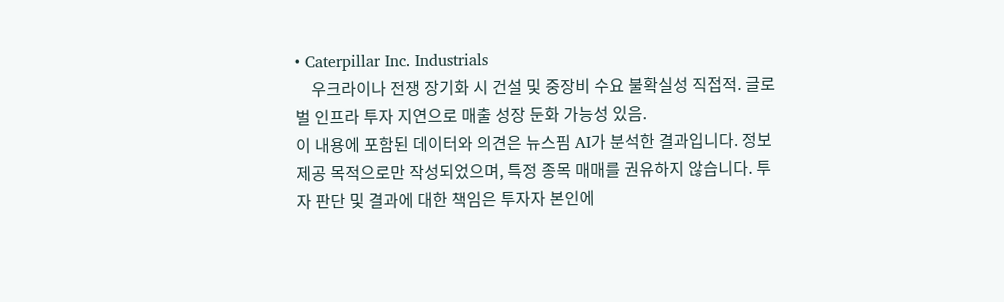• Caterpillar Inc. Industrials
    우크라이나 전쟁 장기화 시 건설 및 중장비 수요 불확실성 직접적. 글로벌 인프라 투자 지연으로 매출 성장 둔화 가능성 있음.
이 내용에 포함된 데이터와 의견은 뉴스핌 AI가 분석한 결과입니다. 정보 제공 목적으로만 작성되었으며, 특정 종목 매매를 권유하지 않습니다. 투자 판단 및 결과에 대한 책임은 투자자 본인에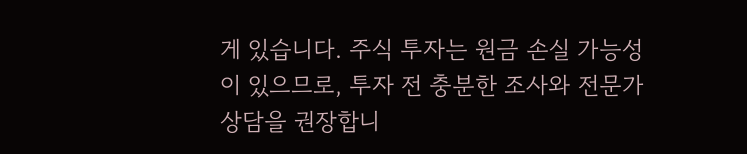게 있습니다. 주식 투자는 원금 손실 가능성이 있으므로, 투자 전 충분한 조사와 전문가 상담을 권장합니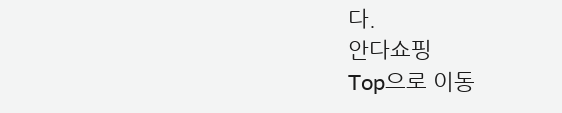다.
안다쇼핑
Top으로 이동